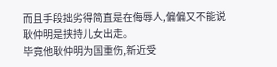而且手段拙劣得简直是在侮辱人,偏偏又不能说耿仲明是挟持儿女出走。
毕竟他耿仲明为国重伤,新近受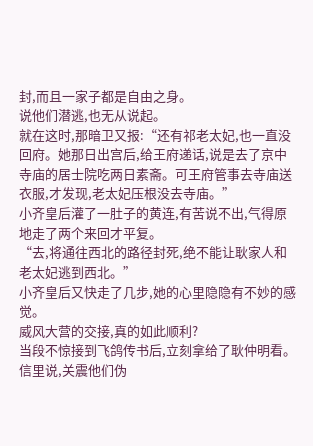封,而且一家子都是自由之身。
说他们潜逃,也无从说起。
就在这时,那暗卫又报:“还有祁老太妃,也一直没回府。她那日出宫后,给王府递话,说是去了京中寺庙的居士院吃两日素斋。可王府管事去寺庙送衣服,才发现,老太妃压根没去寺庙。”
小齐皇后灌了一肚子的黄连,有苦说不出,气得原地走了两个来回才平复。
“去,将通往西北的路径封死,绝不能让耿家人和老太妃逃到西北。”
小齐皇后又快走了几步,她的心里隐隐有不妙的感觉。
威风大营的交接,真的如此顺利?
当段不惊接到飞鸽传书后,立刻拿给了耿仲明看。
信里说,关震他们伪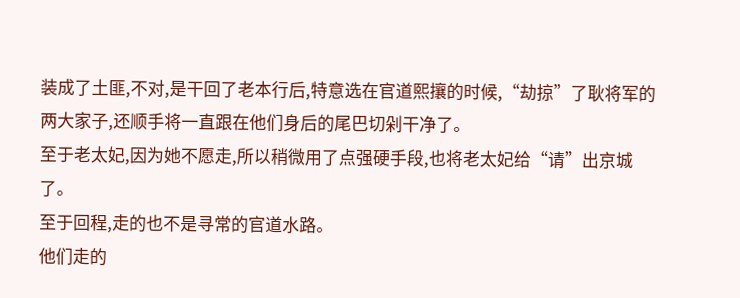装成了土匪,不对,是干回了老本行后,特意选在官道熙攘的时候,“劫掠”了耿将军的两大家子,还顺手将一直跟在他们身后的尾巴切剁干净了。
至于老太妃,因为她不愿走,所以稍微用了点强硬手段,也将老太妃给“请”出京城了。
至于回程,走的也不是寻常的官道水路。
他们走的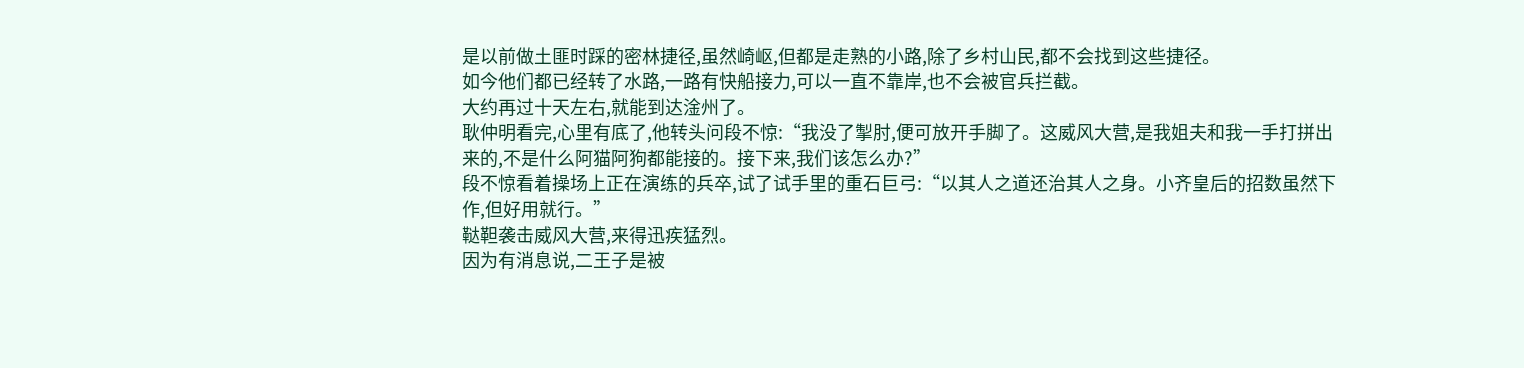是以前做土匪时踩的密林捷径,虽然崎岖,但都是走熟的小路,除了乡村山民,都不会找到这些捷径。
如今他们都已经转了水路,一路有快船接力,可以一直不靠岸,也不会被官兵拦截。
大约再过十天左右,就能到达淦州了。
耿仲明看完,心里有底了,他转头问段不惊:“我没了掣肘,便可放开手脚了。这威风大营,是我姐夫和我一手打拼出来的,不是什么阿猫阿狗都能接的。接下来,我们该怎么办?”
段不惊看着操场上正在演练的兵卒,试了试手里的重石巨弓:“以其人之道还治其人之身。小齐皇后的招数虽然下作,但好用就行。”
鞑靼袭击威风大营,来得迅疾猛烈。
因为有消息说,二王子是被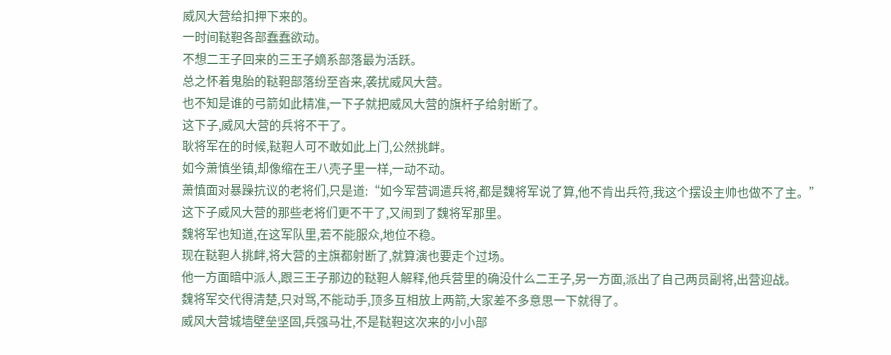威风大营给扣押下来的。
一时间鞑靼各部蠢蠢欲动。
不想二王子回来的三王子嫡系部落最为活跃。
总之怀着鬼胎的鞑靼部落纷至沓来,袭扰威风大营。
也不知是谁的弓箭如此精准,一下子就把威风大营的旗杆子给射断了。
这下子,威风大营的兵将不干了。
耿将军在的时候,鞑靼人可不敢如此上门,公然挑衅。
如今萧慎坐镇,却像缩在王八壳子里一样,一动不动。
萧慎面对暴躁抗议的老将们,只是道:“如今军营调遣兵将,都是魏将军说了算,他不肯出兵符,我这个摆设主帅也做不了主。”
这下子威风大营的那些老将们更不干了,又闹到了魏将军那里。
魏将军也知道,在这军队里,若不能服众,地位不稳。
现在鞑靼人挑衅,将大营的主旗都射断了,就算演也要走个过场。
他一方面暗中派人,跟三王子那边的鞑靼人解释,他兵营里的确没什么二王子,另一方面,派出了自己两员副将,出营迎战。
魏将军交代得清楚,只对骂,不能动手,顶多互相放上两箭,大家差不多意思一下就得了。
威风大营城墙壁垒坚固,兵强马壮,不是鞑靼这次来的小小部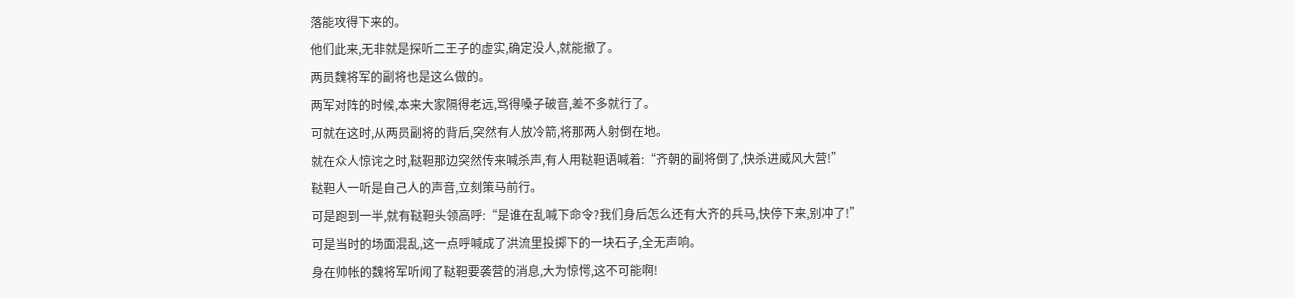落能攻得下来的。
他们此来,无非就是探听二王子的虚实,确定没人,就能撤了。
两员魏将军的副将也是这么做的。
两军对阵的时候,本来大家隔得老远,骂得嗓子破音,差不多就行了。
可就在这时,从两员副将的背后,突然有人放冷箭,将那两人射倒在地。
就在众人惊诧之时,鞑靼那边突然传来喊杀声,有人用鞑靼语喊着:“齐朝的副将倒了,快杀进威风大营!”
鞑靼人一听是自己人的声音,立刻策马前行。
可是跑到一半,就有鞑靼头领高呼:“是谁在乱喊下命令?我们身后怎么还有大齐的兵马,快停下来,别冲了!”
可是当时的场面混乱,这一点呼喊成了洪流里投掷下的一块石子,全无声响。
身在帅帐的魏将军听闻了鞑靼要袭营的消息,大为惊愕,这不可能啊!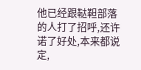他已经跟鞑靼部落的人打了招呼,还许诺了好处,本来都说定,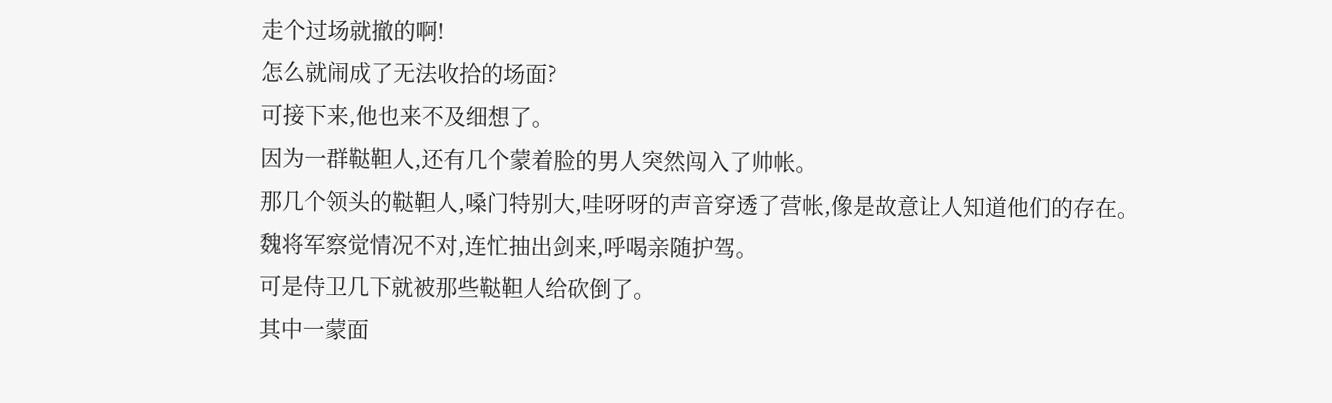走个过场就撤的啊!
怎么就闹成了无法收拾的场面?
可接下来,他也来不及细想了。
因为一群鞑靼人,还有几个蒙着脸的男人突然闯入了帅帐。
那几个领头的鞑靼人,嗓门特别大,哇呀呀的声音穿透了营帐,像是故意让人知道他们的存在。
魏将军察觉情况不对,连忙抽出剑来,呼喝亲随护驾。
可是侍卫几下就被那些鞑靼人给砍倒了。
其中一蒙面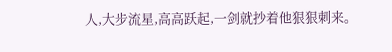人,大步流星,高高跃起,一剑就抄着他狠狠刺来。